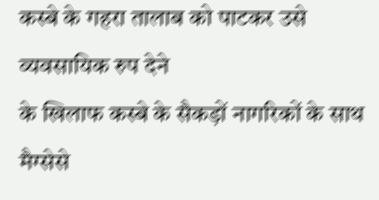कस्बे के गहरा तालाब को पाटकर उसे व्यवसायिक रुप देने
के खिलाफ कस्बे के सैकड़ों नागरिकों के साथ मैग्सेसे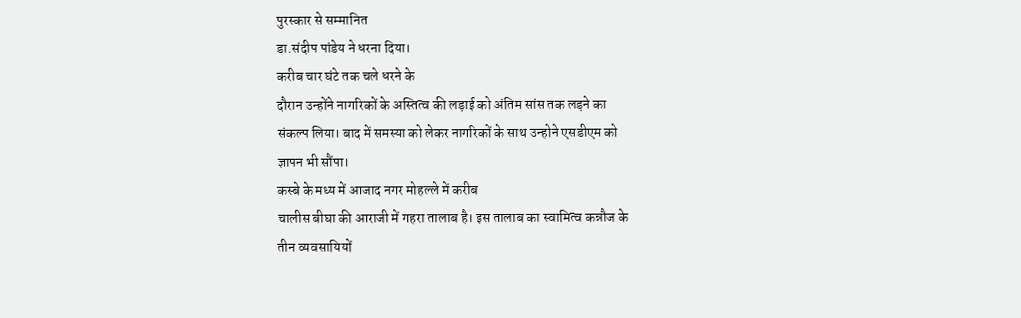पुरस्कार से सम्मानित
डा.संदीप पांडेय ने धरना दिया।
करीब चार घंटे तक चले धरने के
दौरान उन्होंने नागरिकों के अस्तित्व की लड़ाई को अंतिम सांस तक लड़ने का
संकल्प लिया। बाद में समस्या को लेकर नागरिकों के साथ उन्होने एसडीएम को
ज्ञापन भी सौंपा।
कस्बे के मध्य में आजाद नगर मोहल्ले में करीब
चालीस बीघा की आराजी में गहरा तालाब है। इस तालाब का स्वामित्व कन्नौज के
तीन व्यवसायियों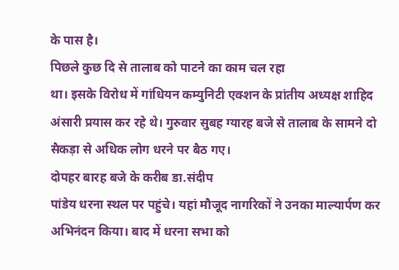के पास है।
पिछले कुछ दि से तालाब को पाटने का काम चल रहा
था। इसके विरोध में गांधियन कम्युनिटी एक्शन के प्रांतीय अध्यक्ष शाहिद
अंसारी प्रयास कर रहे थे। गुरुवार सुबह ग्यारह बजे से तालाब के सामने दो
सैकड़ा से अधिक लोग धरने पर बैठ गए।
दोपहर बारह बजे के करीब डा.संदीप
पांडेय धरना स्थल पर पहुंचे। यहां मौजूद नागरिकों ने उनका माल्यार्पण कर
अभिनंदन किया। बाद में धरना सभा को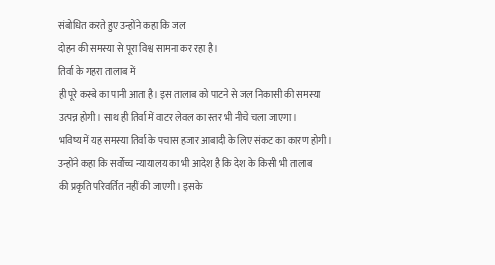संबोधित करते हुए उन्होंने कहा कि जल
दोहन की समस्या से पूरा विश्व सामना कर रहा है।
तिर्वा के गहरा तालाब में
ही पूरे कस्बे का पानी आता है। इस तालाब को पाटने से जल निकासी की समस्या
उत्पन्न होगी। साथ ही तिर्वा में वाटर लेवल का स्तर भी नीचे चला जाएगा।
भविष्य में यह समस्या तिर्वा के पचास हजार आबादी के लिए संकट का कारण होगी।
उन्होंने कहा कि सर्वोच्च न्यायालय का भी आदेश है कि देश के किसी भी तालाब
की प्रकृति परिवर्तित नहीं की जाएगी। इसके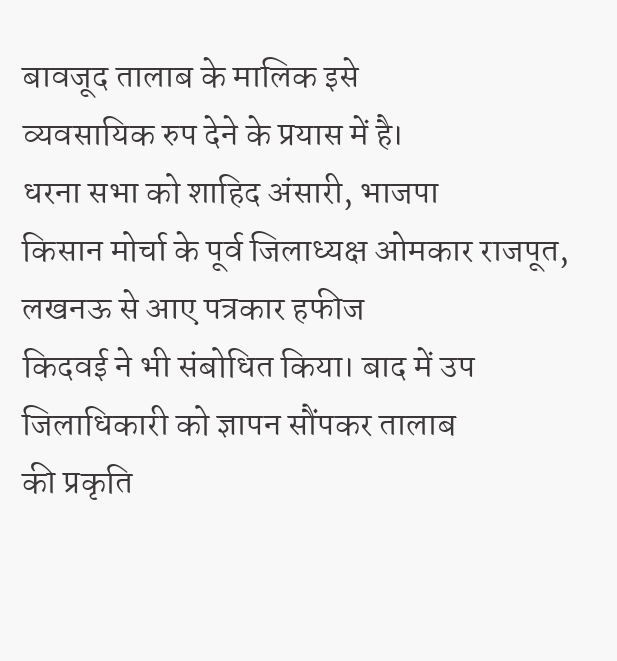बावजूद तालाब के मालिक इसे
व्यवसायिक रुप देने के प्रयास में है।
धरना सभा को शाहिद अंसारी, भाजपा
किसान मोर्चा के पूर्व जिलाध्यक्ष ओमकार राजपूत, लखनऊ से आए पत्रकार हफीज
किदवई ने भी संबोधित किया। बाद में उप जिलाधिकारी को ज्ञापन सौंपकर तालाब
की प्रकृति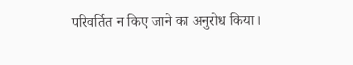परिवर्तित न किए जाने का अनुरोध किया।